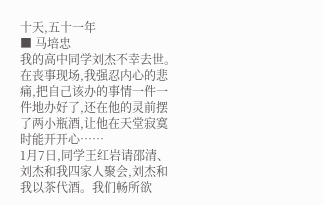十天,五十一年
■ 马培忠
我的高中同学刘杰不幸去世。在丧事现场,我强忍内心的悲痛,把自己该办的事情一件一件地办好了,还在他的灵前摆了两小瓶酒,让他在天堂寂寞时能开开心……
1月7日,同学王红岩请邵清、刘杰和我四家人聚会,刘杰和我以茶代酒。我们畅所欲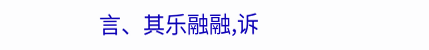言、其乐融融,诉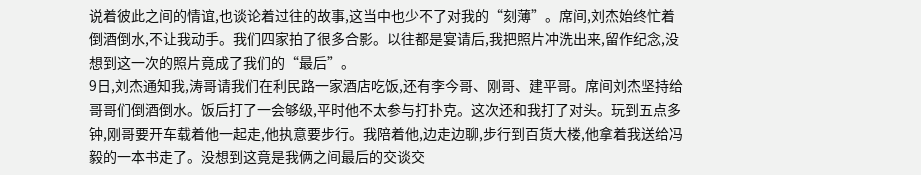说着彼此之间的情谊,也谈论着过往的故事,这当中也少不了对我的“刻薄”。席间,刘杰始终忙着倒酒倒水,不让我动手。我们四家拍了很多合影。以往都是宴请后,我把照片冲洗出来,留作纪念,没想到这一次的照片竟成了我们的“最后”。
9日,刘杰通知我,涛哥请我们在利民路一家酒店吃饭,还有李今哥、刚哥、建平哥。席间刘杰坚持给哥哥们倒酒倒水。饭后打了一会够级,平时他不太参与打扑克。这次还和我打了对头。玩到五点多钟,刚哥要开车载着他一起走,他执意要步行。我陪着他,边走边聊,步行到百货大楼,他拿着我送给冯毅的一本书走了。没想到这竟是我俩之间最后的交谈交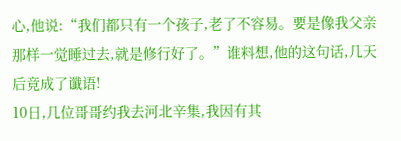心,他说:“我们都只有一个孩子,老了不容易。要是像我父亲那样一觉睡过去,就是修行好了。”谁料想,他的这句话,几天后竟成了谶语!
10日,几位哥哥约我去河北辛集,我因有其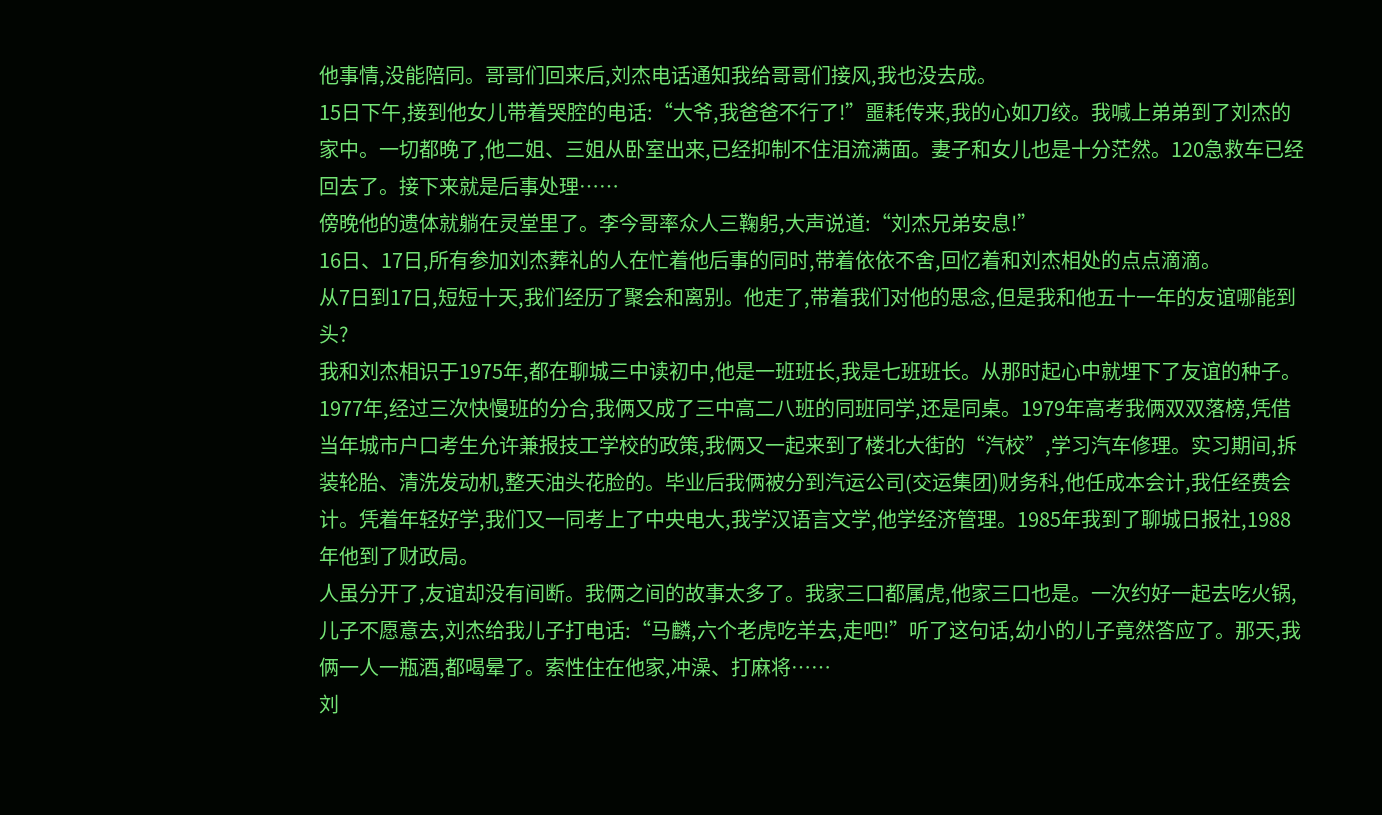他事情,没能陪同。哥哥们回来后,刘杰电话通知我给哥哥们接风,我也没去成。
15日下午,接到他女儿带着哭腔的电话:“大爷,我爸爸不行了!”噩耗传来,我的心如刀绞。我喊上弟弟到了刘杰的家中。一切都晚了,他二姐、三姐从卧室出来,已经抑制不住泪流满面。妻子和女儿也是十分茫然。120急救车已经回去了。接下来就是后事处理……
傍晚他的遗体就躺在灵堂里了。李今哥率众人三鞠躬,大声说道:“刘杰兄弟安息!”
16日、17日,所有参加刘杰葬礼的人在忙着他后事的同时,带着依依不舍,回忆着和刘杰相处的点点滴滴。
从7日到17日,短短十天,我们经历了聚会和离别。他走了,带着我们对他的思念,但是我和他五十一年的友谊哪能到头?
我和刘杰相识于1975年,都在聊城三中读初中,他是一班班长,我是七班班长。从那时起心中就埋下了友谊的种子。
1977年,经过三次快慢班的分合,我俩又成了三中高二八班的同班同学,还是同桌。1979年高考我俩双双落榜,凭借当年城市户口考生允许兼报技工学校的政策,我俩又一起来到了楼北大街的“汽校”,学习汽车修理。实习期间,拆装轮胎、清洗发动机,整天油头花脸的。毕业后我俩被分到汽运公司(交运集团)财务科,他任成本会计,我任经费会计。凭着年轻好学,我们又一同考上了中央电大,我学汉语言文学,他学经济管理。1985年我到了聊城日报社,1988年他到了财政局。
人虽分开了,友谊却没有间断。我俩之间的故事太多了。我家三口都属虎,他家三口也是。一次约好一起去吃火锅,儿子不愿意去,刘杰给我儿子打电话:“马麟,六个老虎吃羊去,走吧!”听了这句话,幼小的儿子竟然答应了。那天,我俩一人一瓶酒,都喝晕了。索性住在他家,冲澡、打麻将……
刘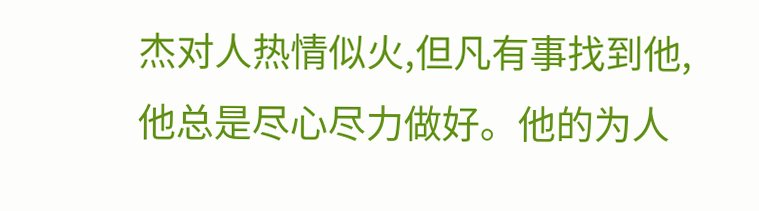杰对人热情似火,但凡有事找到他,他总是尽心尽力做好。他的为人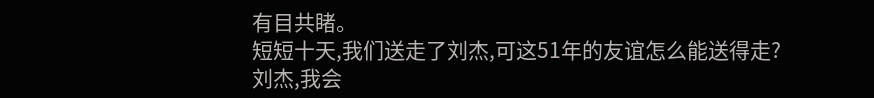有目共睹。
短短十天,我们送走了刘杰,可这51年的友谊怎么能送得走?
刘杰,我会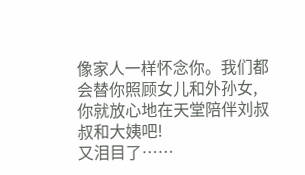像家人一样怀念你。我们都会替你照顾女儿和外孙女,你就放心地在天堂陪伴刘叔叔和大姨吧!
又泪目了……